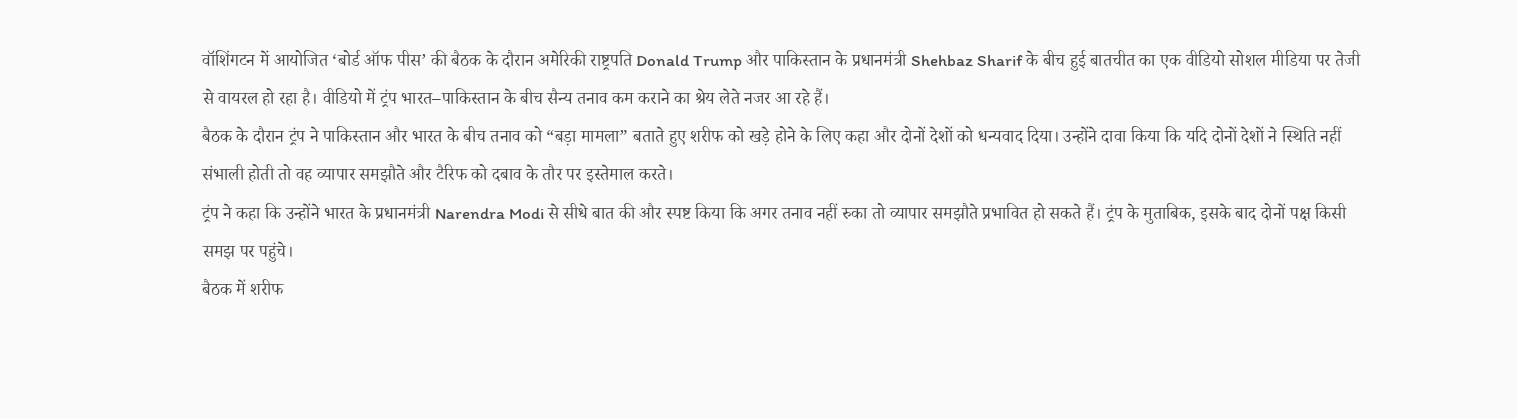वॉशिंगटन में आयोजित ‘बोर्ड ऑफ पीस’ की बैठक के दौरान अमेरिकी राष्ट्रपति Donald Trump और पाकिस्तान के प्रधानमंत्री Shehbaz Sharif के बीच हुई बातचीत का एक वीडियो सोशल मीडिया पर तेजी से वायरल हो रहा है। वीडियो में ट्रंप भारत–पाकिस्तान के बीच सैन्य तनाव कम कराने का श्रेय लेते नजर आ रहे हैं।
बैठक के दौरान ट्रंप ने पाकिस्तान और भारत के बीच तनाव को “बड़ा मामला” बताते हुए शरीफ को खड़े होने के लिए कहा और दोनों देशों को धन्यवाद दिया। उन्होंने दावा किया कि यदि दोनों देशों ने स्थिति नहीं संभाली होती तो वह व्यापार समझौते और टैरिफ को दबाव के तौर पर इस्तेमाल करते।
ट्रंप ने कहा कि उन्होंने भारत के प्रधानमंत्री Narendra Modi से सीधे बात की और स्पष्ट किया कि अगर तनाव नहीं रुका तो व्यापार समझौते प्रभावित हो सकते हैं। ट्रंप के मुताबिक, इसके बाद दोनों पक्ष किसी समझ पर पहुंचे।
बैठक में शरीफ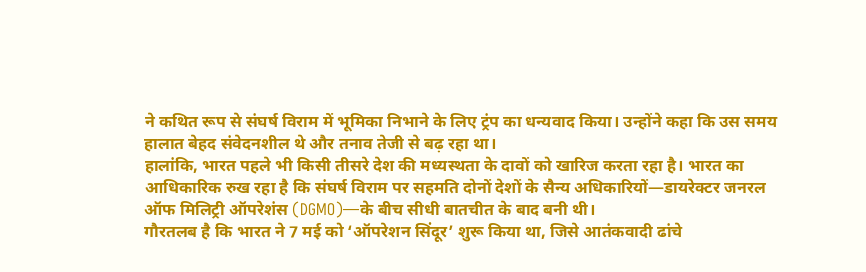ने कथित रूप से संघर्ष विराम में भूमिका निभाने के लिए ट्रंप का धन्यवाद किया। उन्होंने कहा कि उस समय हालात बेहद संवेदनशील थे और तनाव तेजी से बढ़ रहा था।
हालांकि, भारत पहले भी किसी तीसरे देश की मध्यस्थता के दावों को खारिज करता रहा है। भारत का आधिकारिक रुख रहा है कि संघर्ष विराम पर सहमति दोनों देशों के सैन्य अधिकारियों—डायरेक्टर जनरल ऑफ मिलिट्री ऑपरेशंस (DGMO)—के बीच सीधी बातचीत के बाद बनी थी।
गौरतलब है कि भारत ने 7 मई को ‘ऑपरेशन सिंदूर’ शुरू किया था, जिसे आतंकवादी ढांचे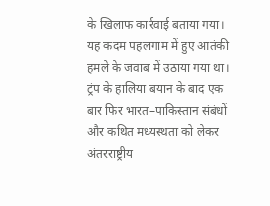के खिलाफ कार्रवाई बताया गया। यह कदम पहलगाम में हुए आतंकी हमले के जवाब में उठाया गया था।
ट्रंप के हालिया बयान के बाद एक बार फिर भारत–पाकिस्तान संबंधों और कथित मध्यस्थता को लेकर अंतरराष्ट्रीय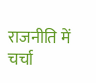राजनीति में चर्चा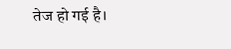तेज हो गई है।